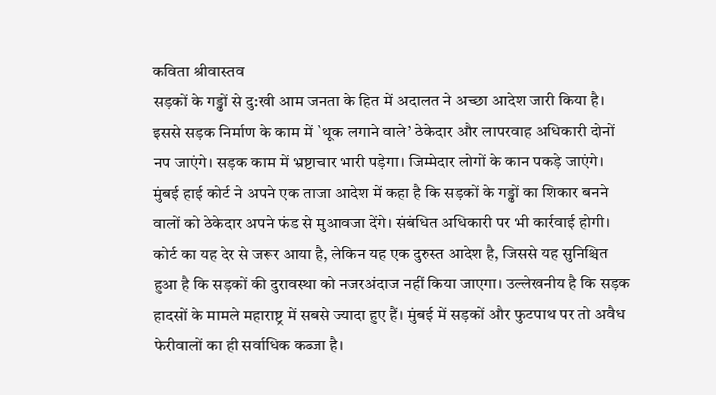कविता श्रीवास्तव
सड़कों के गड्ढों से दु:खी आम जनता के हित में अदालत ने अच्छा आदेश जारी किया है। इससे सड़क निर्माण के काम में `थूक लगाने वाले’ ठेकेदार और लापरवाह अधिकारी दोनों नप जाएंगे। सड़क काम में भ्रष्टाचार भारी पड़ेगा। जिम्मेदार लोगों के कान पकड़े जाएंगे। मुंबई हाई कोर्ट ने अपने एक ताजा आदेश में कहा है कि सड़कों के गड्ढों का शिकार बनने वालों को ठेकेदार अपने फंड से मुआवजा देंगे। संबंधित अधिकारी पर भी कार्रवाई होगी। कोर्ट का यह देर से जरूर आया है, लेकिन यह एक दुरुस्त आदेश है, जिससे यह सुनिश्चित हुआ है कि सड़कों की दुरावस्था को नजरअंदाज नहीं किया जाएगा। उल्लेखनीय है कि सड़क हादसों के मामले महाराष्ट्र में सबसे ज्यादा हुए हैं। मुंबई में सड़कों और फुटपाथ पर तो अवैध फेरीवालों का ही सर्वाधिक कब्जा है।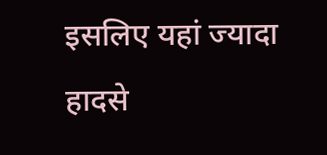इसलिए यहां ज्यादा हादसे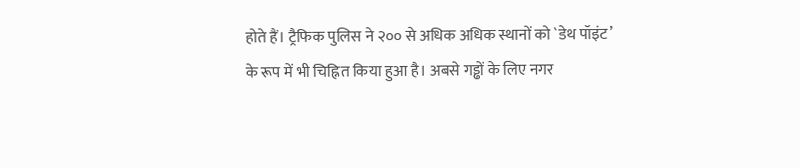होते हैं। ट्रैफिक पुलिस ने २०० से अधिक अधिक स्थानों को `डेथ पॉइंट’ के रूप में भी चिह्नित किया हुआ है। अबसे गड्ढों के लिए नगर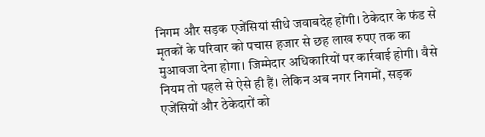निगम और सड़क एजेंसियां सीधे जवाबदेह होंगी। ठेकेदार के फंड से मृतकों के परिवार को पचास हजार से छह लाख रुपए तक का मुआवजा देना होगा। जिम्मेदार अधिकारियों पर कार्रवाई होगी। वैसे नियम तो पहले से ऐसे ही हैं। लेकिन अब नगर निगमों, सड़क एजेंसियों और ठेकेदारों को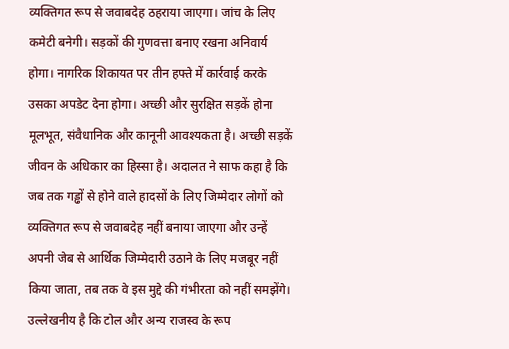व्यक्तिगत रूप से जवाबदेह ठहराया जाएगा। जांच के लिए कमेटी बनेगी। सड़कों की गुणवत्ता बनाए रखना अनिवार्य होगा। नागरिक शिकायत पर तीन हफ्ते में कार्रवाई करके उसका अपडेट देना होगा। अच्छी और सुरक्षित सड़कें होना मूलभूत, संवैधानिक और कानूनी आवश्यकता है। अच्छी सड़कें जीवन के अधिकार का हिस्सा है। अदालत ने साफ कहा है कि जब तक गड्ढों से होने वाले हादसों के लिए जिम्मेदार लोगों को व्यक्तिगत रूप से जवाबदेह नहीं बनाया जाएगा और उन्हें अपनी जेब से आर्थिक जिम्मेदारी उठाने के लिए मजबूर नहीं किया जाता, तब तक वे इस मुद्दे की गंभीरता को नहीं समझेंगे। उल्लेखनीय है कि टोल और अन्य राजस्व के रूप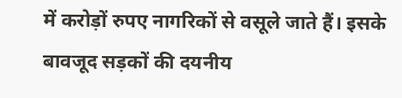में करोड़ों रुपए नागरिकों से वसूले जाते हैं। इसके बावजूद सड़कों की दयनीय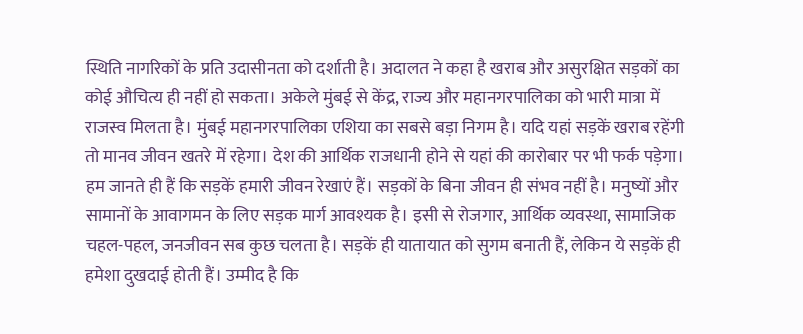स्थिति नागरिकों के प्रति उदासीनता को दर्शाती है। अदालत ने कहा है खराब और असुरक्षित सड़कों का कोई औचित्य ही नहीं हो सकता। अकेले मुंबई से केंद्र, राज्य और महानगरपालिका को भारी मात्रा में राजस्व मिलता है। मुंबई महानगरपालिका एशिया का सबसे बड़ा निगम है। यदि यहां सड़कें खराब रहेंगी तो मानव जीवन खतरे में रहेगा। देश की आर्थिक राजधानी होने से यहां की कारोबार पर भी फर्क पड़ेगा। हम जानते ही हैं कि सड़कें हमारी जीवन रेखाएं हैं। सड़कों के बिना जीवन ही संभव नहीं है। मनुष्यों और सामानों के आवागमन के लिए सड़क मार्ग आवश्यक है। इसी से रोजगार, आर्थिक व्यवस्था, सामाजिक चहल-पहल, जनजीवन सब कुछ चलता है। सड़कें ही यातायात को सुगम बनाती हैं, लेकिन ये सड़कें ही हमेशा दुखदाई होती हैं। उम्मीद है कि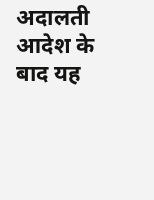अदालती आदेश के बाद यह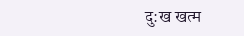दु:ख खत्म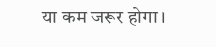या कम जरूर होगा।